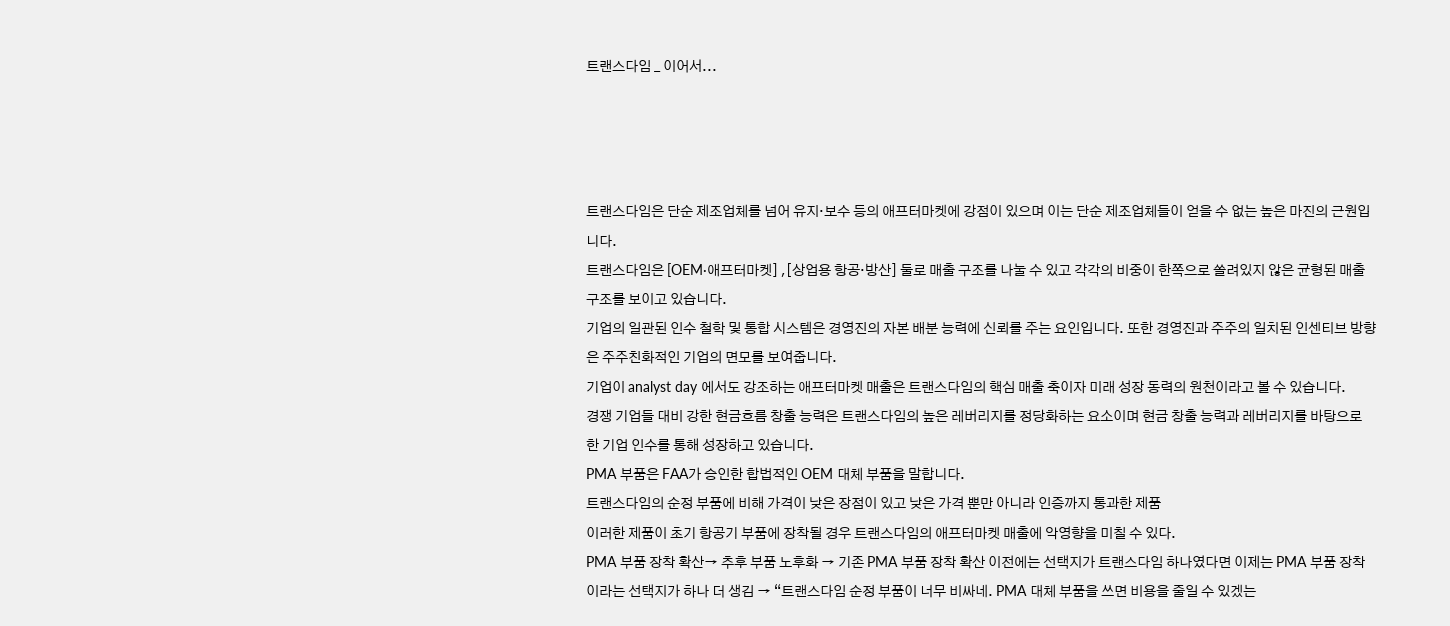트랜스다임 _ 이어서...




트랜스다임은 단순 제조업체를 넘어 유지·보수 등의 애프터마켓에 강점이 있으며 이는 단순 제조업체들이 얻을 수 없는 높은 마진의 근원입니다.
트랜스다임은 [OEM·애프터마켓] ,[상업용 항공·방산] 둘로 매출 구조를 나눌 수 있고 각각의 비중이 한쪽으로 쏠려있지 않은 균형된 매출 구조를 보이고 있습니다.
기업의 일관된 인수 철학 및 통합 시스템은 경영진의 자본 배분 능력에 신뢰를 주는 요인입니다. 또한 경영진과 주주의 일치된 인센티브 방향은 주주친화적인 기업의 면모를 보여줍니다.
기업이 analyst day 에서도 강조하는 애프터마켓 매출은 트랜스다임의 핵심 매출 축이자 미래 성장 동력의 원천이라고 볼 수 있습니다.
경쟁 기업들 대비 강한 현금흐름 창출 능력은 트랜스다임의 높은 레버리지를 정당화하는 요소이며 현금 창출 능력과 레버리지를 바탕으로 한 기업 인수를 통해 성장하고 있습니다.
PMA 부품은 FAA가 승인한 합법적인 OEM 대체 부품을 말합니다.
트랜스다임의 순정 부품에 비해 가격이 낮은 장점이 있고 낮은 가격 뿐만 아니라 인증까지 통과한 제품
이러한 제품이 초기 항공기 부품에 장착될 경우 트랜스다임의 애프터마켓 매출에 악영향을 미칠 수 있다.
PMA 부품 장착 확산→ 추후 부품 노후화 → 기존 PMA 부품 장착 확산 이전에는 선택지가 트랜스다임 하나였다면 이제는 PMA 부품 장착이라는 선택지가 하나 더 생김 → “트랜스다임 순정 부품이 너무 비싸네. PMA 대체 부품을 쓰면 비용을 줄일 수 있겠는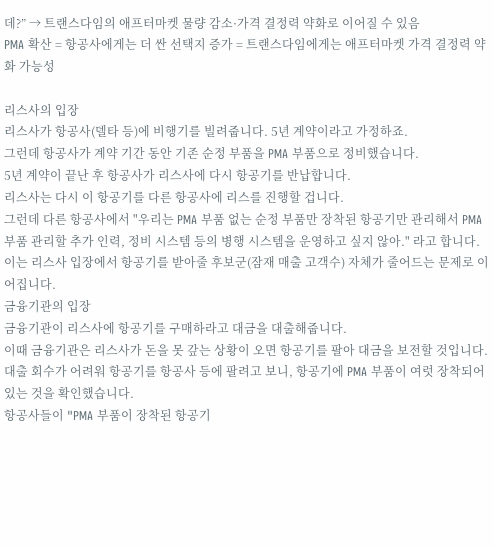데?” → 트랜스다임의 애프터마켓 물량 감소·가격 결정력 약화로 이어질 수 있음
PMA 확산 = 항공사에게는 더 싼 선택지 증가 = 트랜스다임에게는 애프터마켓 가격 결정력 약화 가능성

리스사의 입장
리스사가 항공사(델타 등)에 비행기를 빌려줍니다. 5년 계약이라고 가정하죠.
그런데 항공사가 계약 기간 동안 기존 순정 부품을 PMA 부품으로 정비했습니다.
5년 계약이 끝난 후 항공사가 리스사에 다시 항공기를 반납합니다.
리스사는 다시 이 항공기를 다른 항공사에 리스를 진행할 겁니다.
그런데 다른 항공사에서 "우리는 PMA 부품 없는 순정 부품만 장착된 항공기만 관리해서 PMA 부품 관리할 추가 인력, 정비 시스템 등의 병행 시스템을 운영하고 싶지 않아." 라고 합니다.
이는 리스사 입장에서 항공기를 받아줄 후보군(잠재 매출 고객수) 자체가 줄어드는 문제로 이어집니다.
금융기관의 입장
금융기관이 리스사에 항공기를 구매하라고 대금을 대출해줍니다.
이때 금융기관은 리스사가 돈을 못 갚는 상황이 오면 항공기를 팔아 대금을 보전할 것입니다.
대출 회수가 어려워 항공기를 항공사 등에 팔려고 보니, 항공기에 PMA 부품이 여럿 장착되어 있는 것을 확인했습니다.
항공사들이 "PMA 부품이 장착된 항공기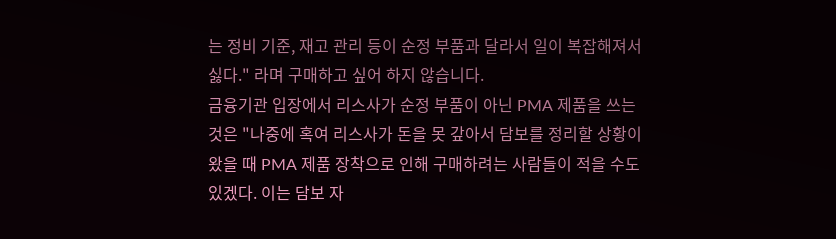는 정비 기준, 재고 관리 등이 순정 부품과 달라서 일이 복잡해져서 싫다." 라며 구매하고 싶어 하지 않습니다.
금융기관 입장에서 리스사가 순정 부품이 아닌 PMA 제품을 쓰는 것은 "나중에 혹여 리스사가 돈을 못 갚아서 담보를 정리할 상황이 왔을 때 PMA 제품 장착으로 인해 구매하려는 사람들이 적을 수도 있겠다. 이는 담보 자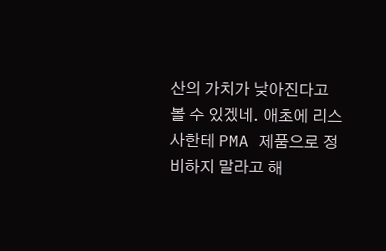산의 가치가 낮아진다고 볼 수 있겠네. 애초에 리스사한테 PMA 제품으로 정비하지 말라고 해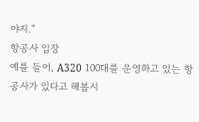야지."
항공사 입장
예를 들어, A320 100대를 운영하고 있는 항공사가 있다고 해봅시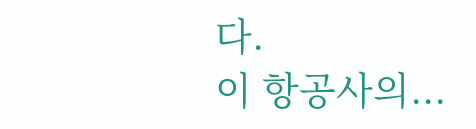다.
이 항공사의...